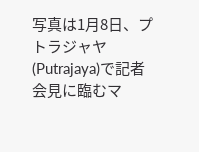写真は1月8日、プトラジャヤ(Putrajaya)で記者会見に臨むマ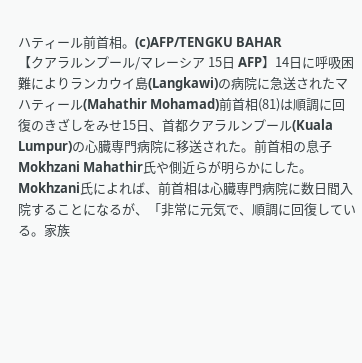ハティール前首相。(c)AFP/TENGKU BAHAR
【クアラルンプール/マレーシア 15日 AFP】14日に呼吸困難によりランカウイ島(Langkawi)の病院に急送されたマハティール(Mahathir Mohamad)前首相(81)は順調に回復のきざしをみせ15日、首都クアラルンプール(Kuala Lumpur)の心臓専門病院に移送された。前首相の息子Mokhzani Mahathir氏や側近らが明らかにした。
Mokhzani氏によれば、前首相は心臓専門病院に数日間入院することになるが、「非常に元気で、順調に回復している。家族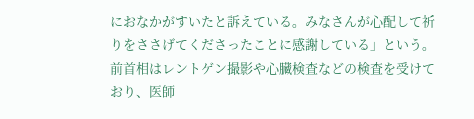におなかがすいたと訴えている。みなさんが心配して祈りをささげてくださったことに感謝している」という。
前首相はレントゲン撮影や心臓検査などの検査を受けており、医師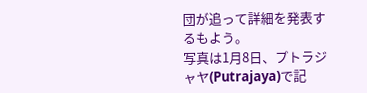団が追って詳細を発表するもよう。
写真は1月8日、プトラジャヤ(Putrajaya)で記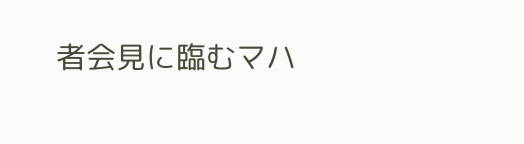者会見に臨むマハ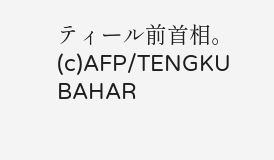ティール前首相。(c)AFP/TENGKU BAHAR